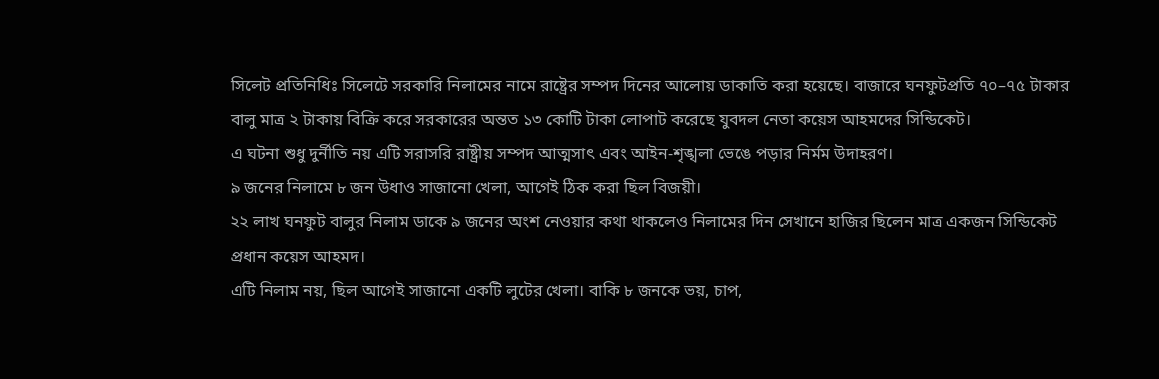সিলেট প্রতিনিধিঃ সিলেটে সরকারি নিলামের নামে রাষ্ট্রের সম্পদ দিনের আলোয় ডাকাতি করা হয়েছে। বাজারে ঘনফুটপ্রতি ৭০–৭৫ টাকার বালু মাত্র ২ টাকায় বিক্রি করে সরকারের অন্তত ১৩ কোটি টাকা লোপাট করেছে যুবদল নেতা কয়েস আহমদের সিন্ডিকেট।
এ ঘটনা শুধু দুর্নীতি নয় এটি সরাসরি রাষ্ট্রীয় সম্পদ আত্মসাৎ এবং আইন-শৃঙ্খলা ভেঙে পড়ার নির্মম উদাহরণ।
৯ জনের নিলামে ৮ জন উধাও সাজানো খেলা, আগেই ঠিক করা ছিল বিজয়ী।
২২ লাখ ঘনফুট বালুর নিলাম ডাকে ৯ জনের অংশ নেওয়ার কথা থাকলেও নিলামের দিন সেখানে হাজির ছিলেন মাত্র একজন সিন্ডিকেট প্রধান কয়েস আহমদ।
এটি নিলাম নয়, ছিল আগেই সাজানো একটি লুটের খেলা। বাকি ৮ জনকে ভয়, চাপ,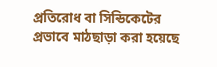প্রতিরোধ বা সিন্ডিকেটের প্রভাবে মাঠছাড়া করা হয়েছে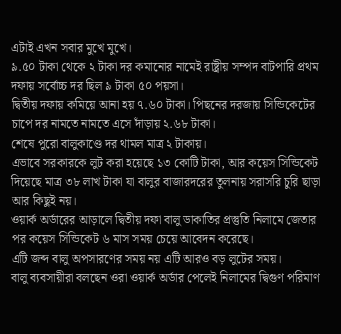এটাই এখন সবার মুখে মুখে।
৯.৫০ টাকা থেকে ২ টাকা দর কমানোর নামেই রাষ্ট্রীয় সম্পদ বাটপারি প্রথম দফায় সর্বোচ্চ দর ছিল ৯ টাকা ৫০ পয়সা।
দ্বিতীয় দফায় কমিয়ে আনা হয় ৭.৬০ টাকা। পিছনের দরজায় সিন্ডিকেটের চাপে দর নামতে নামতে এসে দাঁড়ায় ২.৬৮ টাকা।
শেষে পুরো বালুকাণ্ডে দর থামল মাত্র ২ টাকায়।
এভাবে সরকারকে লুট করা হয়েছে ১৩ কোটি টাকা, আর কয়েস সিন্ডিকেট দিয়েছে মাত্র ৩৮ লাখ টাকা যা বালুর বাজারদরের তুলনায় সরাসরি চুরি ছাড়া আর কিছুই নয়।
ওয়ার্ক অর্ডারের আড়ালে দ্বিতীয় দফা বালু ডাকাতির প্রস্তুতি নিলামে জেতার পর কয়েস সিন্ডিকেট ৬ মাস সময় চেয়ে আবেদন করেছে।
এটি জব্দ বালু অপসারণের সময় নয় এটি আরও বড় লুটের সময়।
বালু ব্যবসায়ীরা বলছেন ওরা ওয়ার্ক অর্ডার পেলেই নিলামের দ্বিগুণ পরিমাণ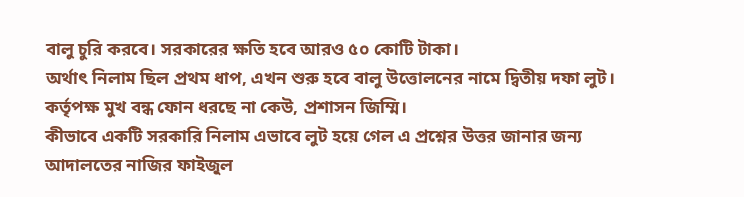বালু চুরি করবে। সরকারের ক্ষতি হবে আরও ৫০ কোটি টাকা।
অর্থাৎ নিলাম ছিল প্রথম ধাপ, এখন শুরু হবে বালু উত্তোলনের নামে দ্বিতীয় দফা লুট।
কর্তৃপক্ষ মুখ বন্ধ ফোন ধরছে না কেউ, প্রশাসন জিম্মি।
কীভাবে একটি সরকারি নিলাম এভাবে লুট হয়ে গেল এ প্রশ্নের উত্তর জানার জন্য আদালতের নাজির ফাইজুল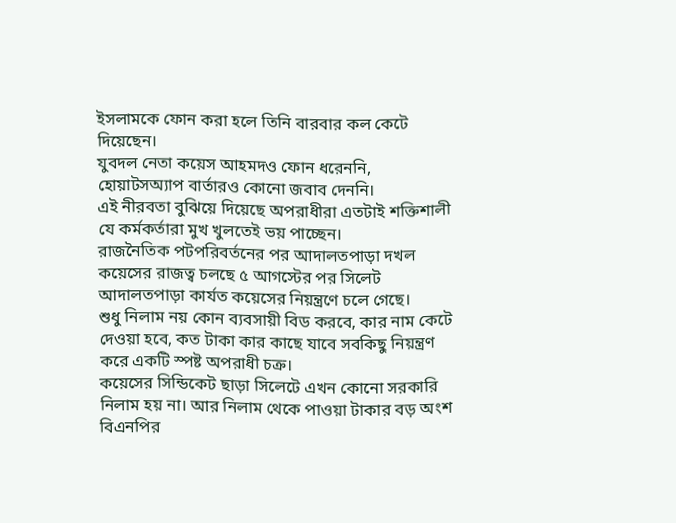ইসলামকে ফোন করা হলে তিনি বারবার কল কেটে দিয়েছেন।
যুবদল নেতা কয়েস আহমদও ফোন ধরেননি, হোয়াটসঅ্যাপ বার্তারও কোনো জবাব দেননি।
এই নীরবতা বুঝিয়ে দিয়েছে অপরাধীরা এতটাই শক্তিশালী যে কর্মকর্তারা মুখ খুলতেই ভয় পাচ্ছেন।
রাজনৈতিক পটপরিবর্তনের পর আদালতপাড়া দখল কয়েসের রাজত্ব চলছে ৫ আগস্টের পর সিলেট আদালতপাড়া কার্যত কয়েসের নিয়ন্ত্রণে চলে গেছে।
শুধু নিলাম নয় কোন ব্যবসায়ী বিড করবে, কার নাম কেটে দেওয়া হবে, কত টাকা কার কাছে যাবে সবকিছু নিয়ন্ত্রণ করে একটি স্পষ্ট অপরাধী চক্র।
কয়েসের সিন্ডিকেট ছাড়া সিলেটে এখন কোনো সরকারি নিলাম হয় না। আর নিলাম থেকে পাওয়া টাকার বড় অংশ বিএনপির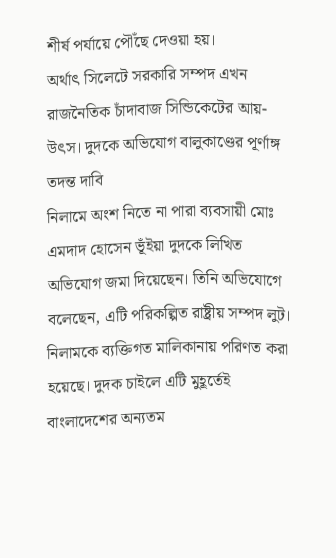শীর্ষ পর্যায়ে পৌঁছে দেওয়া হয়।
অর্থাৎ সিলেটে সরকারি সম্পদ এখন রাজনৈতিক চাঁদাবাজ সিন্ডিকেটের আয়-উৎস। দুদকে অভিযোগ বালুকাণ্ডের পূর্ণাঙ্গ তদন্ত দাবি
নিলামে অংশ নিতে না পারা ব্যবসায়ী মোঃ এমদাদ হোসেন ভূঁইয়া দুদকে লিখিত অভিযোগ জমা দিয়েছেন। তিনি অভিযোগে বলেছেন, এটি পরিকল্পিত রাষ্ট্রীয় সম্পদ লুট। নিলামকে ব্যক্তিগত মালিকানায় পরিণত করা হয়েছে। দুদক চাইলে এটি মুহূর্তেই বাংলাদেশের অন্যতম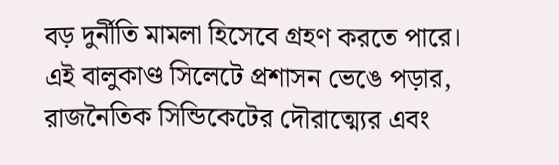বড় দুর্নীতি মামলা হিসেবে গ্রহণ করতে পারে।
এই বালুকাণ্ড সিলেটে প্রশাসন ভেঙে পড়ার, রাজনৈতিক সিন্ডিকেটের দৌরাত্ম্যের এবং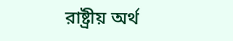রাষ্ট্রীয় অর্থ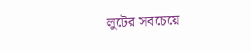লুটের সবচেয়ে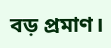বড় প্রমাণ।